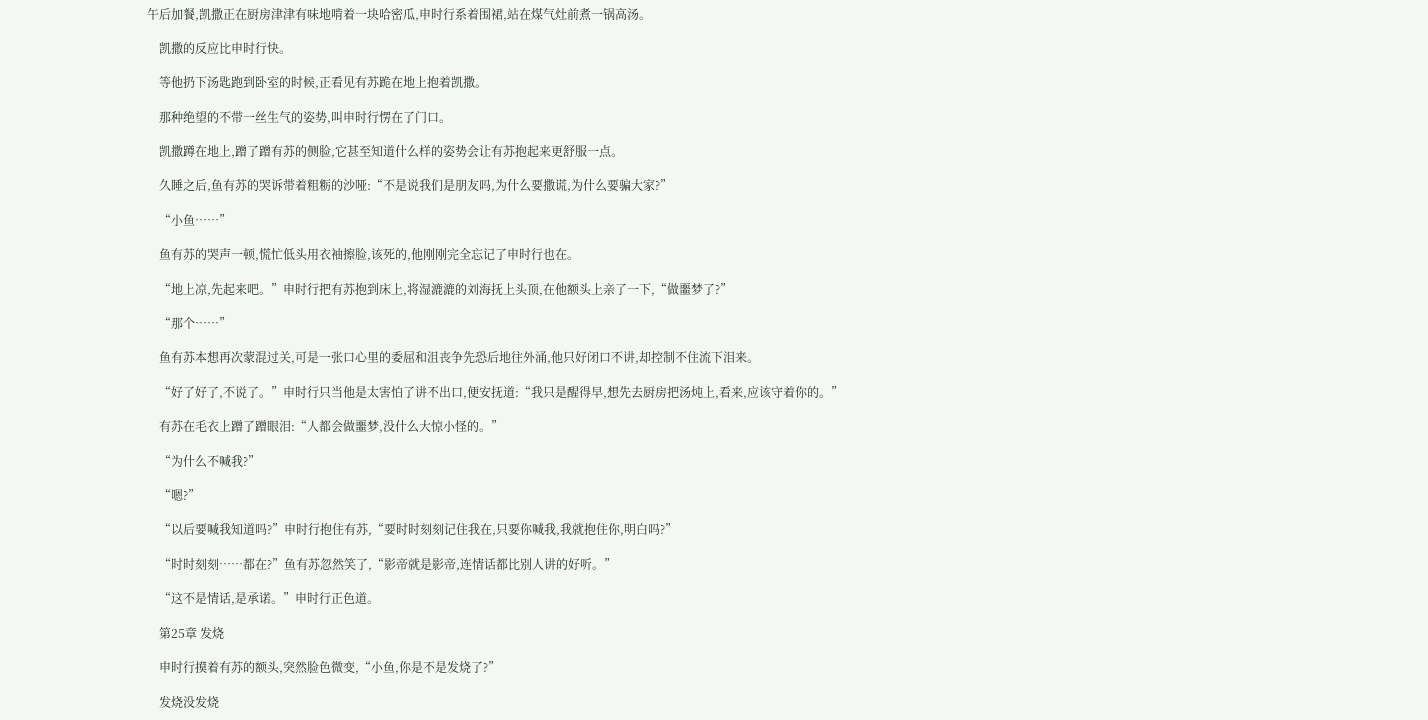午后加餐,凯撒正在厨房津津有味地啃着一块哈密瓜,申时行系着围裙,站在煤气灶前煮一锅高汤。

    凯撒的反应比申时行快。

    等他扔下汤匙跑到卧室的时候,正看见有苏跪在地上抱着凯撒。

    那种绝望的不带一丝生气的姿势,叫申时行愣在了门口。

    凯撒蹲在地上,蹭了蹭有苏的侧脸,它甚至知道什么样的姿势会让有苏抱起来更舒服一点。

    久睡之后,鱼有苏的哭诉带着粗粝的沙哑:“不是说我们是朋友吗,为什么要撒谎,为什么要骗大家?”

    “小鱼……”

    鱼有苏的哭声一顿,慌忙低头用衣袖擦脸,该死的,他刚刚完全忘记了申时行也在。

    “地上凉,先起来吧。”申时行把有苏抱到床上,将湿漉漉的刘海抚上头顶,在他额头上亲了一下,“做噩梦了?”

    “那个……”

    鱼有苏本想再次蒙混过关,可是一张口心里的委屈和沮丧争先恐后地往外涌,他只好闭口不讲,却控制不住流下泪来。

    “好了好了,不说了。”申时行只当他是太害怕了讲不出口,便安抚道:“我只是醒得早,想先去厨房把汤炖上,看来,应该守着你的。”

    有苏在毛衣上蹭了蹭眼泪:“人都会做噩梦,没什么大惊小怪的。”

    “为什么不喊我?”

    “嗯?”

    “以后要喊我知道吗?”申时行抱住有苏,“要时时刻刻记住我在,只要你喊我,我就抱住你,明白吗?”

    “时时刻刻……都在?”鱼有苏忽然笑了,“影帝就是影帝,连情话都比别人讲的好听。”

    “这不是情话,是承诺。”申时行正色道。

    第25章 发烧

    申时行摸着有苏的额头,突然脸色微变,“小鱼,你是不是发烧了?”

    发烧没发烧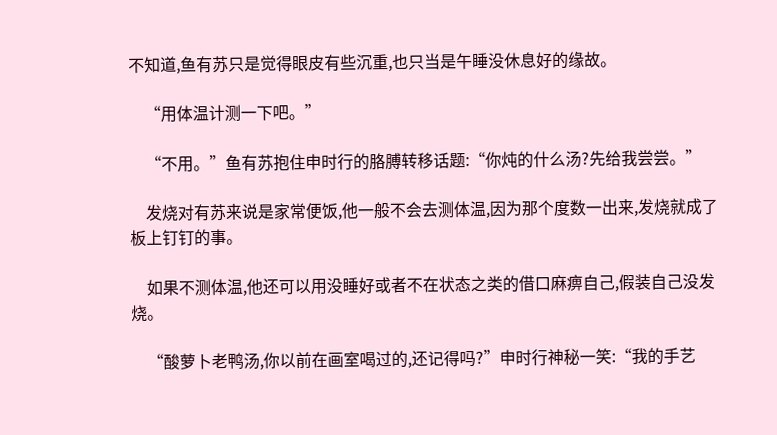不知道,鱼有苏只是觉得眼皮有些沉重,也只当是午睡没休息好的缘故。

    “用体温计测一下吧。”

    “不用。”鱼有苏抱住申时行的胳膊转移话题:“你炖的什么汤?先给我尝尝。”

    发烧对有苏来说是家常便饭,他一般不会去测体温,因为那个度数一出来,发烧就成了板上钉钉的事。

    如果不测体温,他还可以用没睡好或者不在状态之类的借口麻痹自己,假装自己没发烧。

    “酸萝卜老鸭汤,你以前在画室喝过的,还记得吗?”申时行神秘一笑:“我的手艺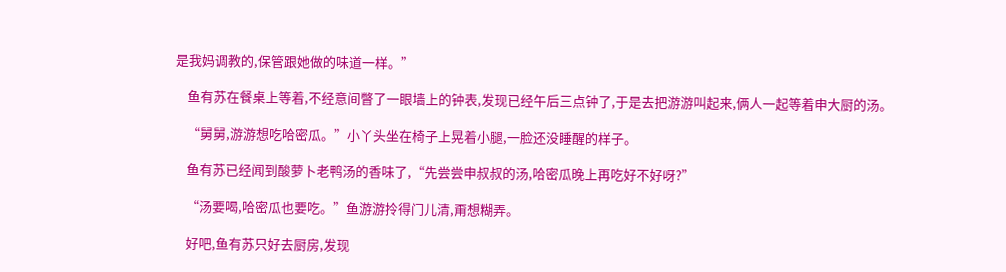是我妈调教的,保管跟她做的味道一样。”

    鱼有苏在餐桌上等着,不经意间瞥了一眼墙上的钟表,发现已经午后三点钟了,于是去把游游叫起来,俩人一起等着申大厨的汤。

    “舅舅,游游想吃哈密瓜。”小丫头坐在椅子上晃着小腿,一脸还没睡醒的样子。

    鱼有苏已经闻到酸萝卜老鸭汤的香味了,“先尝尝申叔叔的汤,哈密瓜晚上再吃好不好呀?”

    “汤要喝,哈密瓜也要吃。”鱼游游拎得门儿清,甭想糊弄。

    好吧,鱼有苏只好去厨房,发现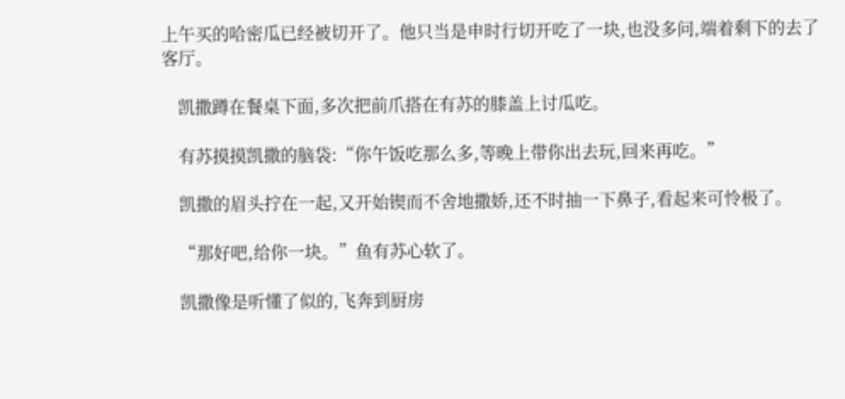上午买的哈密瓜已经被切开了。他只当是申时行切开吃了一块,也没多问,端着剩下的去了客厅。

    凯撒蹲在餐桌下面,多次把前爪搭在有苏的膝盖上讨瓜吃。

    有苏摸摸凯撒的脑袋:“你午饭吃那么多,等晚上带你出去玩,回来再吃。”

    凯撒的眉头拧在一起,又开始锲而不舍地撒娇,还不时抽一下鼻子,看起来可怜极了。

    “那好吧,给你一块。”鱼有苏心软了。

    凯撒像是听懂了似的,飞奔到厨房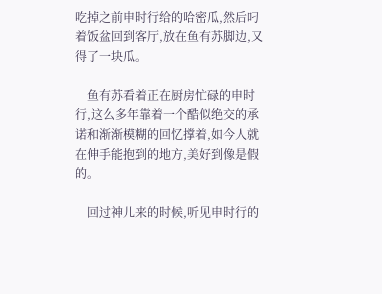吃掉之前申时行给的哈密瓜,然后叼着饭盆回到客厅,放在鱼有苏脚边,又得了一块瓜。

    鱼有苏看着正在厨房忙碌的申时行,这么多年靠着一个酷似绝交的承诺和渐渐模糊的回忆撑着,如今人就在伸手能抱到的地方,美好到像是假的。

    回过神儿来的时候,听见申时行的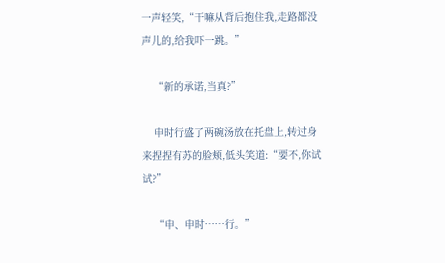一声轻笑,“干嘛从背后抱住我,走路都没声儿的,给我吓一跳。”

    “新的承诺,当真?”

    申时行盛了两碗汤放在托盘上,转过身来捏捏有苏的脸颊,低头笑道:“要不,你试试?”

    “申、申时……行。”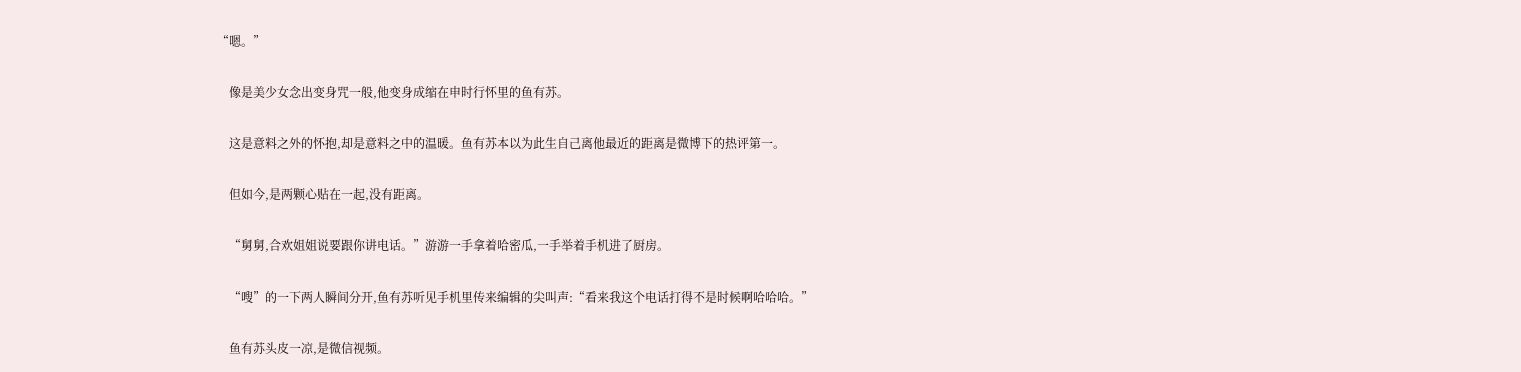“嗯。”

    像是美少女念出变身咒一般,他变身成缩在申时行怀里的鱼有苏。

    这是意料之外的怀抱,却是意料之中的温暖。鱼有苏本以为此生自己离他最近的距离是微博下的热评第一。

    但如今,是两颗心贴在一起,没有距离。

    “舅舅,合欢姐姐说要跟你讲电话。”游游一手拿着哈密瓜,一手举着手机进了厨房。

    “嗖”的一下两人瞬间分开,鱼有苏听见手机里传来编辑的尖叫声:“看来我这个电话打得不是时候啊哈哈哈。”

    鱼有苏头皮一凉,是微信视频。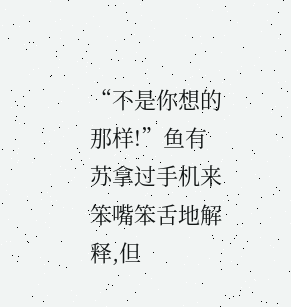“不是你想的那样!”鱼有苏拿过手机来笨嘴笨舌地解释,但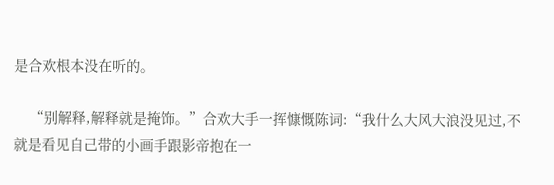是合欢根本没在听的。

    “别解释,解释就是掩饰。”合欢大手一挥慷慨陈词:“我什么大风大浪没见过,不就是看见自己带的小画手跟影帝抱在一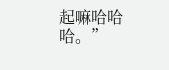起嘛哈哈哈。”